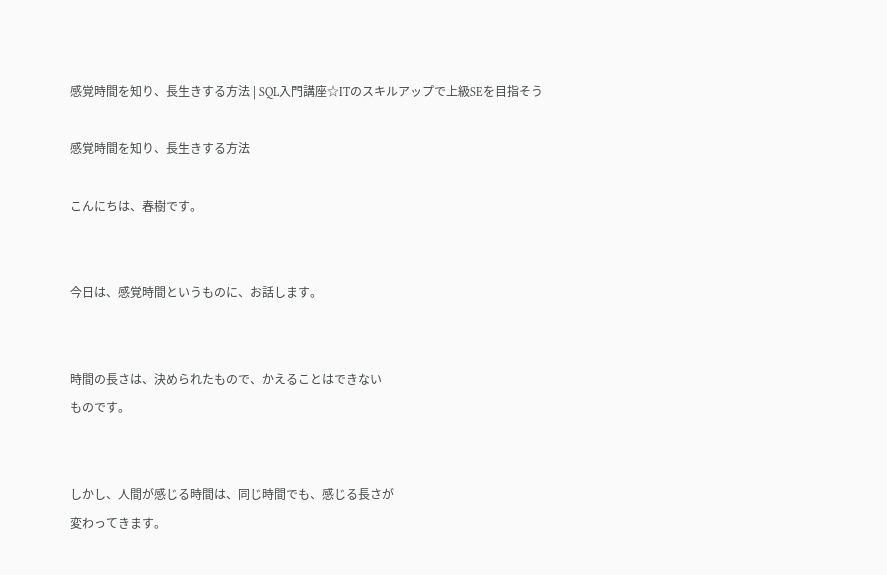感覚時間を知り、長生きする方法 | SQL入門講座☆ITのスキルアップで上級SEを目指そう

感覚時間を知り、長生きする方法

こんにちは、春樹です。


今日は、感覚時間というものに、お話します。


時間の長さは、決められたもので、かえることはできない
ものです。


しかし、人間が感じる時間は、同じ時間でも、感じる長さが
変わってきます。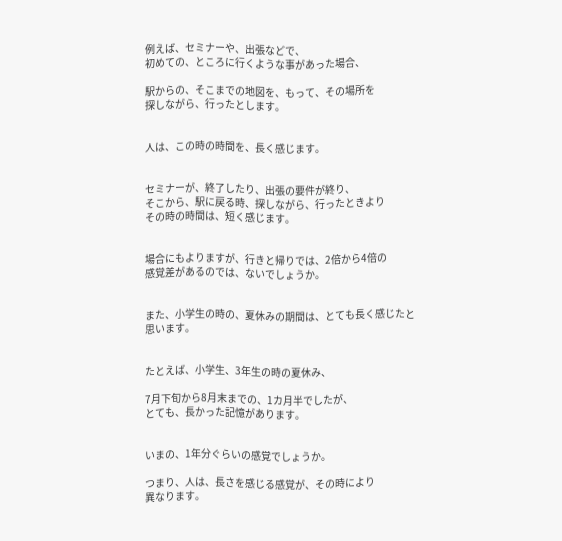例えば、セミナーや、出張などで、
初めての、ところに行くような事があった場合、

駅からの、そこまでの地図を、もって、その場所を
探しながら、行ったとします。


人は、この時の時間を、長く感じます。


セミナーが、終了したり、出張の要件が終り、
そこから、駅に戻る時、探しながら、行ったときより
その時の時間は、短く感じます。


場合にもよりますが、行きと帰りでは、2倍から4倍の
感覚差があるのでは、ないでしょうか。


また、小学生の時の、夏休みの期間は、とても長く感じたと
思います。


たとえば、小学生、3年生の時の夏休み、

7月下旬から8月末までの、1カ月半でしたが、
とても、長かった記憶があります。


いまの、1年分ぐらいの感覚でしょうか。

つまり、人は、長さを感じる感覚が、その時により
異なります。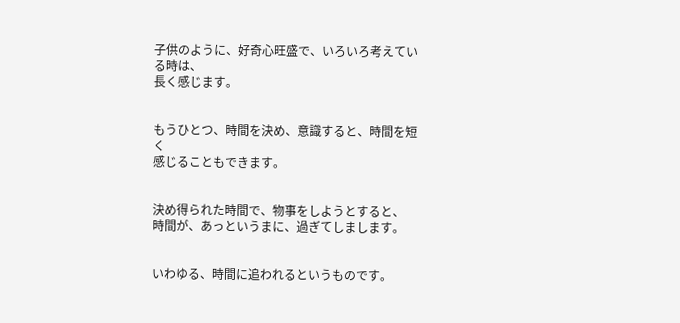子供のように、好奇心旺盛で、いろいろ考えている時は、
長く感じます。


もうひとつ、時間を決め、意識すると、時間を短く
感じることもできます。


決め得られた時間で、物事をしようとすると、
時間が、あっというまに、過ぎてしまします。


いわゆる、時間に追われるというものです。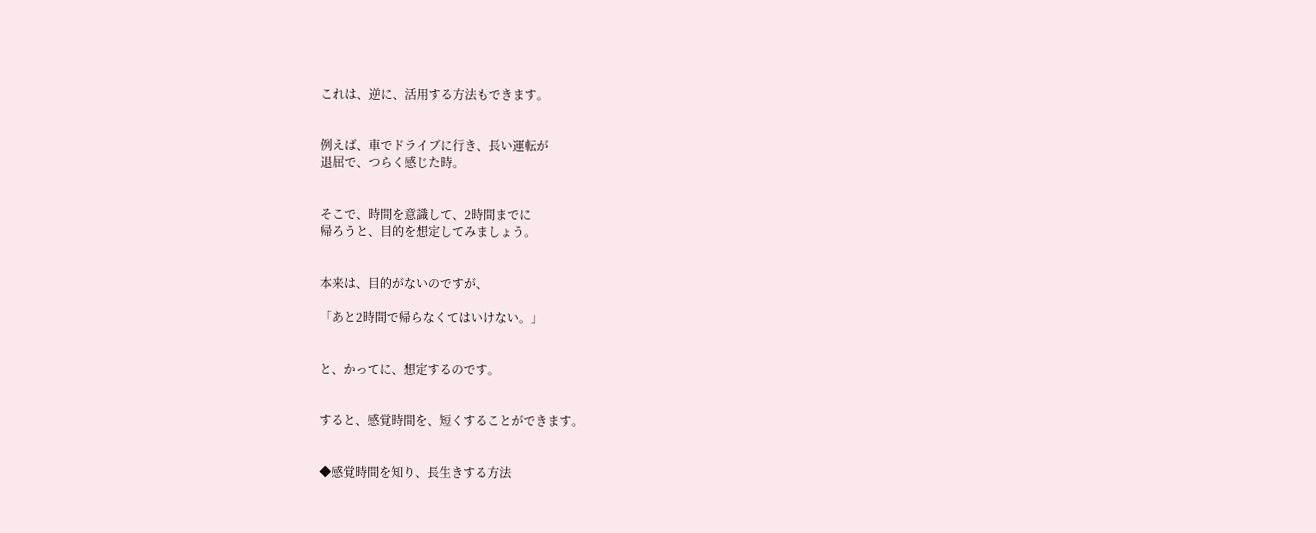これは、逆に、活用する方法もできます。


例えば、車でドライブに行き、長い運転が
退屈で、つらく感じた時。


そこで、時間を意識して、2時間までに
帰ろうと、目的を想定してみましょう。


本来は、目的がないのですが、

「あと2時間で帰らなくてはいけない。」


と、かってに、想定するのです。


すると、感覚時間を、短くすることができます。


◆感覚時間を知り、長生きする方法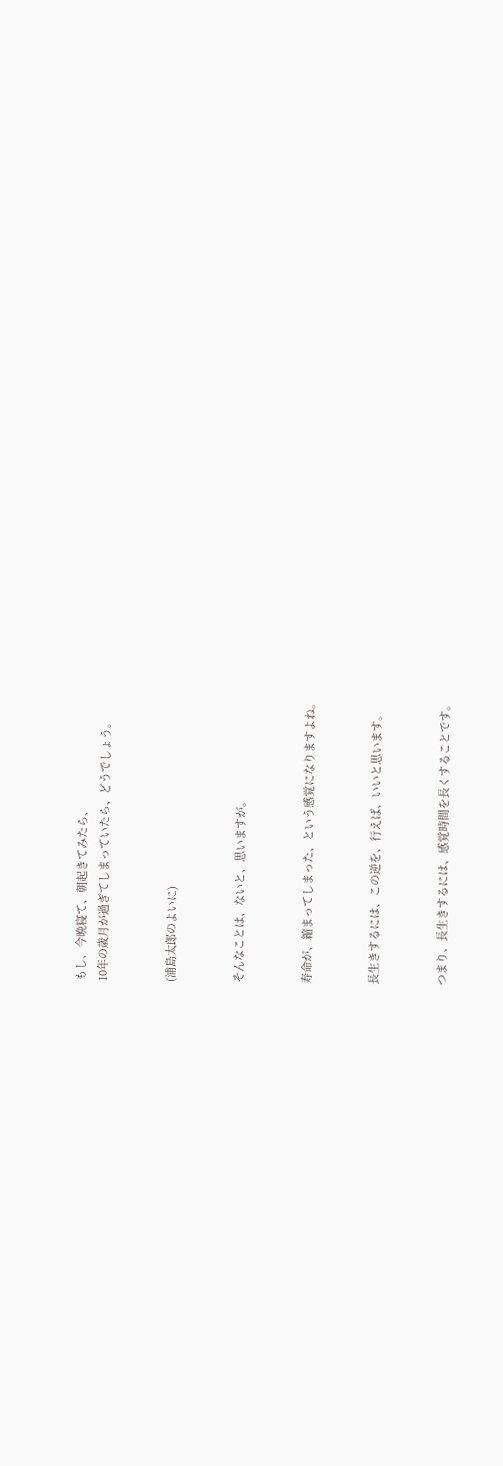もし、今晩寝て、朝起きてみたら、
10年の歳月が過ぎてしまっていたら、どうでしょう。


(浦島太郎のよいに)


そんなことは、ないと、思いますが。


寿命が、縮まってしまった、という感覚になりますよね。


長生きするには、この逆を、行えば、いいと思います。


つまり、長生きするには、感覚時間を長くすることです。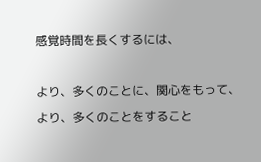感覚時間を長くするには、

より、多くのことに、関心をもって、より、多くのことをすること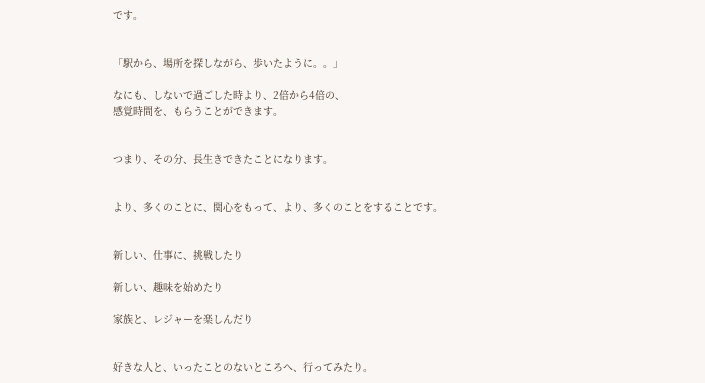です。


「駅から、場所を探しながら、歩いたように。。」

なにも、しないで過ごした時より、2倍から4倍の、
感覚時間を、もらうことができます。


つまり、その分、長生きできたことになります。


より、多くのことに、関心をもって、より、多くのことをすることです。


新しい、仕事に、挑戦したり

新しい、趣味を始めたり

家族と、レジャーを楽しんだり


好きな人と、いったことのないところへ、行ってみたり。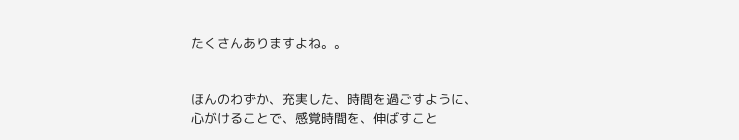たくさんありますよね。。


ほんのわずか、充実した、時間を過ごすように、
心がけることで、感覚時間を、伸ばすこと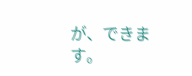が、できます。